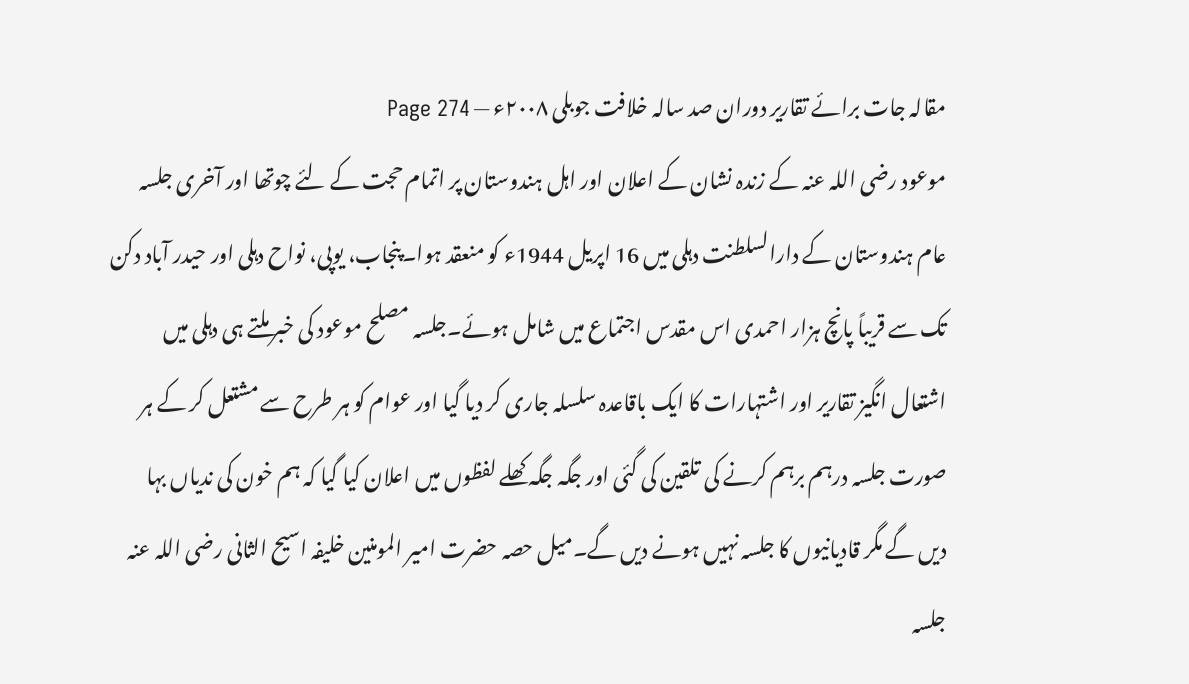مقالہ جات برائے تقاریر دوران صد سالہ خلافت جوبلی ۲۰۰۸ء — Page 274
موعود رضی اللہ عنہ کے زندہ نشان کے اعلان اور اہل ہندوستان پر اتمام حجت کے لئے چوتھا اور آخری جلسہ عام ہندوستان کے دارالسلطنت دہلی میں 16 اپریل 1944ء کو منعقد ہوا۔پنجاب، یوپی، نواح دہلی اور حیدر آباد دکن تک سے قریباً پانچ ہزار احمدی اس مقدس اجتماع میں شامل ہوئے۔جلسہ مصلح موعود کی خبر ملتے ہی دہلی میں اشتعال انگیز تقاریر اور اشتہارات کا ایک باقاعدہ سلسلہ جاری کر دیا گیا اور عوام کو ہر طرح سے مشتعل کر کے ہر صورت جلسہ درہم برہم کرنے کی تلقین کی گئی اور جگہ جگہ کھلے لفظوں میں اعلان کیا گیا کہ ہم خون کی ندیاں بہا دیں گے مگر قادیانیوں کا جلسہ نہیں ہونے دیں گے۔میل حصہ حضرت امیر المومنین خلیفہ اسیح الثانی رضی اللہ عنہ جلسہ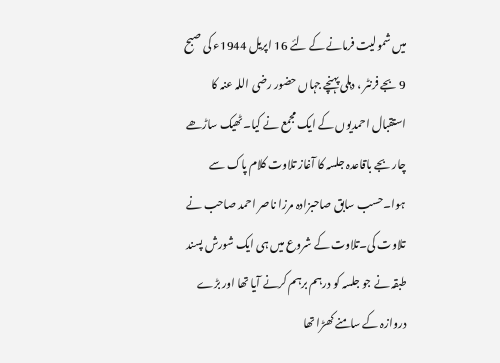میں شمولیت فرمانے کے لئے 16 اپریل 1944ء کی صبح 9 بجے فرنٹر ، دہلی پہنچے جہاں حضور رضی اللہ عنہ کا استقبال احمدیوں کے ایک مجمع نے کیا۔ٹھیک ساڑھے چار بجے باقاعدہ جلسہ کا آغاز تلاوت کلام پاک سے ہوا۔حسب سابق صاحبزادہ مرزا ناصر احمد صاحب نے تلاوت کی۔تلاوت کے شروع میں ہی ایک شورش پسند طبقہ نے جو جلسہ کو درہم برہم کرنے آیا تھا اور بڑے دروازہ کے سامنے کھڑا تھا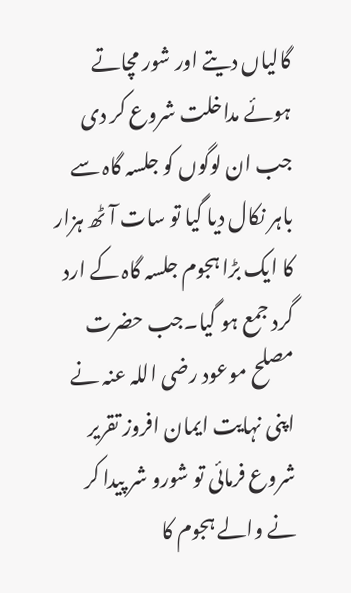گالیاں دیتے اور شور مچاتے ہوئے مداخلت شروع کر دی جب ان لوگوں کو جلسہ گاہ سے باہر نکال دیا گیا تو سات آٹھ ہزار کا ایک بڑا ہجوم جلسہ گاہ کے ارد گرد جمع ہو گیا۔جب حضرت مصلح موعود رضی اللہ عنہ نے اپنی نہایت ایمان افروز تقریر شروع فرمائی تو شورو شر پیدا کر نے والے ہجوم کا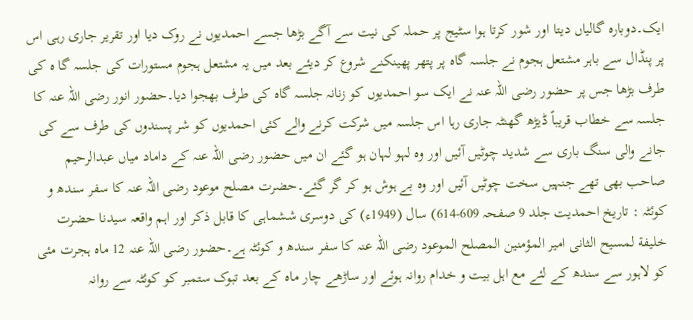ایک۔دوبارہ گالیاں دیتا اور شور کرتا ہوا سٹیج پر حملہ کی نیت سے آگے بڑھا جسے احمدیوں نے روک دیا اور تقریر جاری رہی اس پر پنڈال سے باہر مشتعل ہجوم نے جلسہ گاہ پر پتھر پھینکنے شروع کر دیئے بعد میں یہ مشتعل ہجوم مستورات کی جلسہ گا ہ کی طرف بڑھا جس پر حضور رضی اللہ عنہ نے ایک سو احمدیوں کو زنانہ جلسہ گاہ کی طرف بھجوا دیا۔حضور انور رضی اللہ عنہ کا جلسہ سے خطاب قریباً ڈیڑھ گھنٹہ جاری رہا اس جلسہ میں شرکت کرنے والے کئی احمدیوں کو شر پسندوں کی طرف سے کی جانے والی سنگ باری سے شدید چوٹیں آئیں اور وہ لہو لہان ہو گئے ان میں حضور رضی اللہ عنہ کے داماد میاں عبدالرحیم صاحب بھی تھے جنہیں سخت چوٹیں آئیں اور وہ بے ہوش ہو کر گر گئے۔حضرت مصلح موعود رضی اللہ عنہ کا سفر سندھ و کوئٹہ : تاریخ احمدیت جلد 9 صفحہ 609-614) سال (1949ء) کی دوسری ششماہی کا قابل ذکر اور اہم واقعہ سیدنا حضرت خلیفة لمسیح الثانی امیر المؤمنين المصلح الموعود رضی اللہ عنہ کا سفر سندھ و کوئٹہ ہے۔حضور رضی اللہ عنہ 12 ماہ ہجرت مئی کو لاہور سے سندھ کے لئے مع اہل بیت و خدام روانہ ہوئے اور ساڑھے چار ماہ کے بعد تبوک ستمبر کو کوئٹہ سے روانہ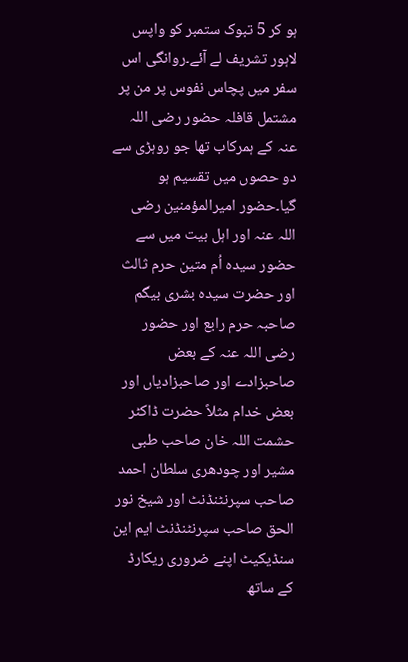ہو کر 5 تبوک ستمبر کو واپس لاہور تشریف لے آئے۔روانگی اس سفر میں پچاس نفوس پر من پر مشتمل قافلہ حضور رضی اللہ عنہ کے ہمرکاب تھا جو روہڑی سے دو حصوں میں تقسیم ہو گیا۔حضور امیرالمؤمنین رضی اللہ عنہ اور اہل بیت میں سے حضور سیدہ اُم متین حرم ثالث اور حضرت سیدہ بشری بیگم صاحبہ حرم رابع اور حضور رضی اللہ عنہ کے بعض صاحبزادے اور صاحبزادیاں اور بعض خدام مثلاً حضرت ڈاکٹر حشمت اللہ خان صاحب طبی مشیر اور چودھری سلطان احمد صاحب سپرنٹنڈنٹ اور شیخ نور الحق صاحب سپرنٹنڈنٹ ایم این سنڈیکیٹ اپنے ضروری ریکارڈ کے ساتھ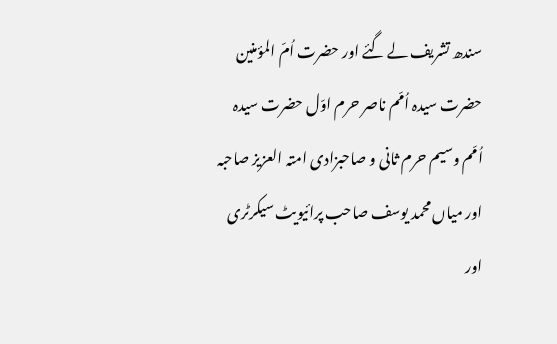سندھ تشریف لے گئے اور حضرت اُمّ المؤمنین حضرت سیدہ اُمّم ناصر حرم اوّل حضرت سیدہ اُمّم وسیم حرم ثانی و صاحبزادی امتہ العزیز صاحبہ اور میاں محمد یوسف صاحب پرائیویٹ سیکرٹری اور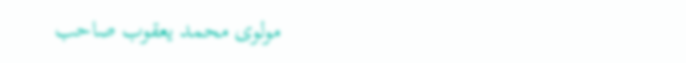مولوی محمد یعقوب صاحب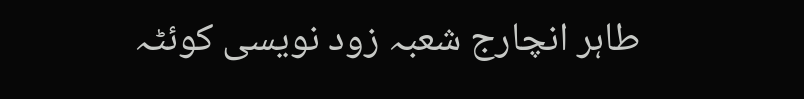طاہر انچارج شعبہ زود نویسی کوئٹہ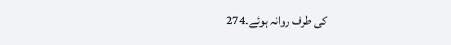کی طرف روانہ ہوئے۔274